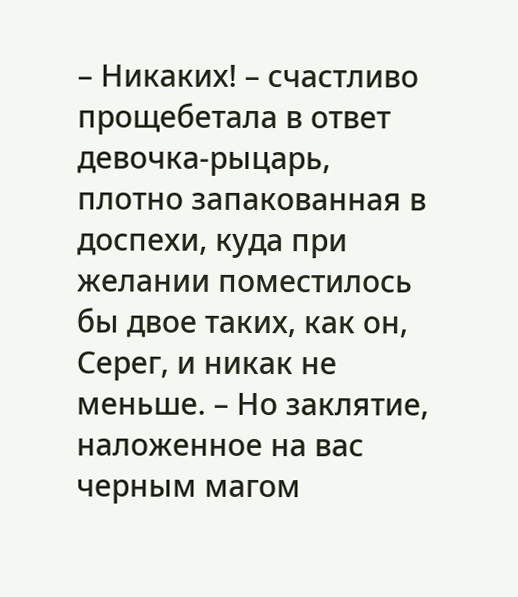– Никаких! – счастливо прощебетала в ответ девочка-рыцарь, плотно запакованная в доспехи, куда при желании поместилось бы двое таких, как он, Серег, и никак не меньше. – Но заклятие, наложенное на вас черным магом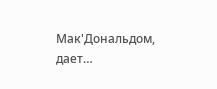Мак'Дональдом, дает…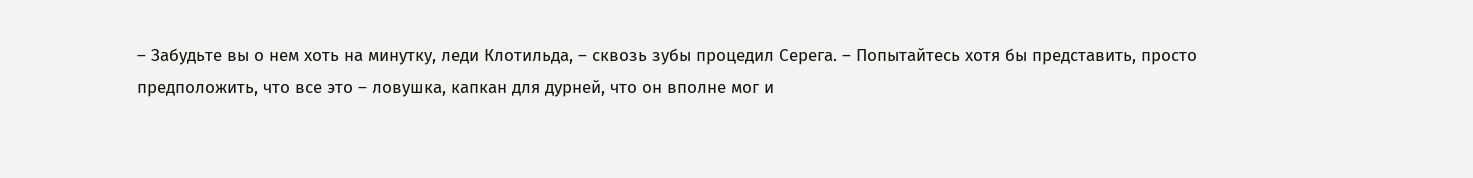– Забудьте вы о нем хоть на минутку, леди Клотильда, – сквозь зубы процедил Серега. – Попытайтесь хотя бы представить, просто предположить, что все это – ловушка, капкан для дурней, что он вполне мог и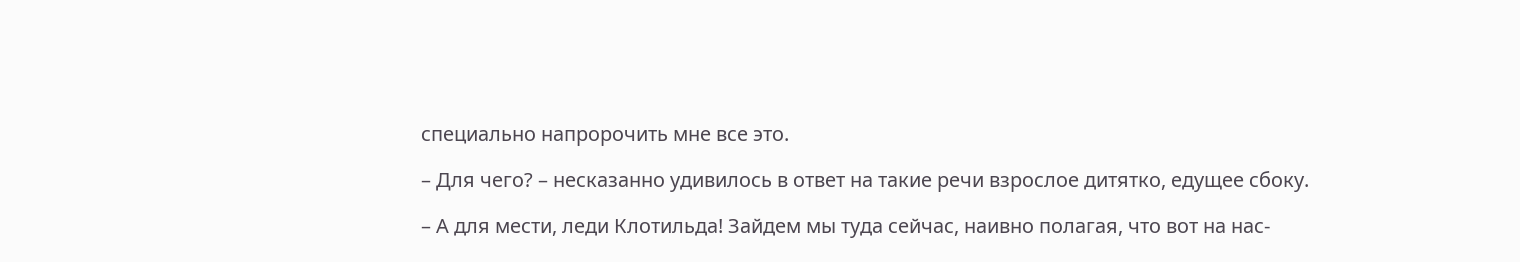специально напророчить мне все это.

– Для чего? – несказанно удивилось в ответ на такие речи взрослое дитятко, едущее сбоку.

– А для мести, леди Клотильда! Зайдем мы туда сейчас, наивно полагая, что вот на нас-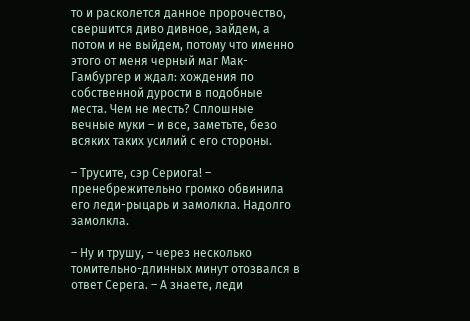то и расколется данное пророчество, свершится диво дивное, зайдем, а потом и не выйдем, потому что именно этого от меня черный маг Мак-Гамбургер и ждал: хождения по собственной дурости в подобные места. Чем не месть? Сплошные вечные муки – и все, заметьте, безо всяких таких усилий с его стороны.

– Трусите, сэр Сериога! – пренебрежительно громко обвинила его леди-рыцарь и замолкла. Надолго замолкла.

– Ну и трушу, – через несколько томительно-длинных минут отозвался в ответ Серега. – А знаете, леди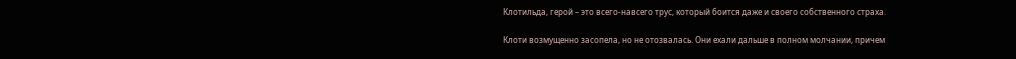Клотильда, герой – это всего-навсего трус, который боится даже и своего собственного страха.

Клоти возмущенно засопела, но не отозвалась. Они ехали дальше в полном молчании, причем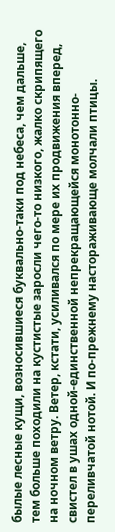былые лесные кущи, возносившиеся буквально-таки под небеса, чем дальше, тем больше походили на кустистые заросли чего-то низкого, жалко скрипящего на ночном ветру. Ветер, кстати, усиливался по мере их продвижения вперед, свистел в ушах одной-единственной непрекращающейся монотонно-переливчатой нотой. И по-прежнему настораживающе молчали птицы.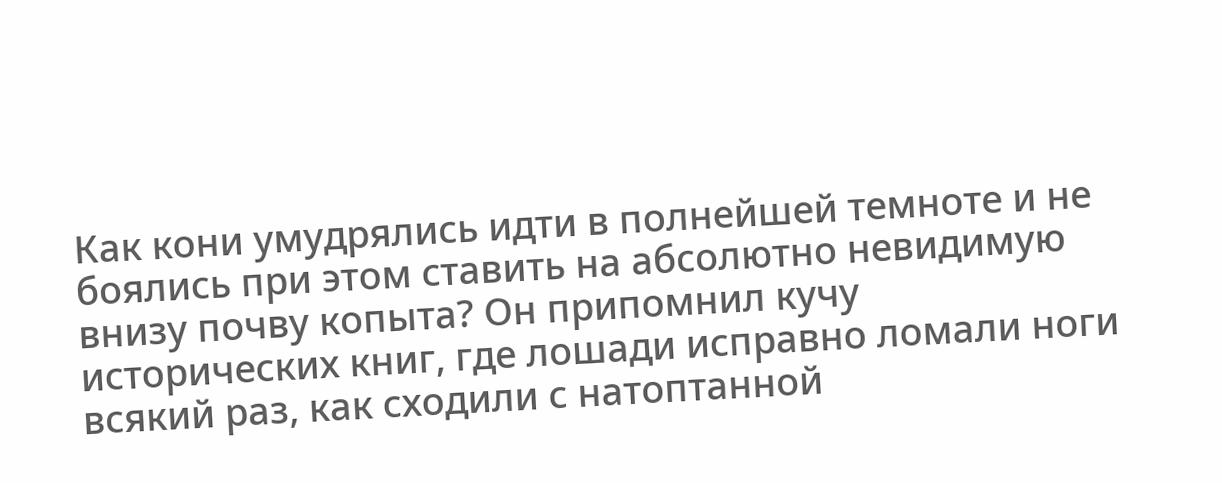Как кони умудрялись идти в полнейшей темноте и не боялись при этом ставить на абсолютно невидимую внизу почву копыта? Он припомнил кучу исторических книг, где лошади исправно ломали ноги всякий раз, как сходили с натоптанной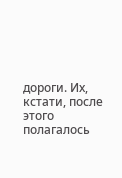дороги. Их, кстати, после этого полагалось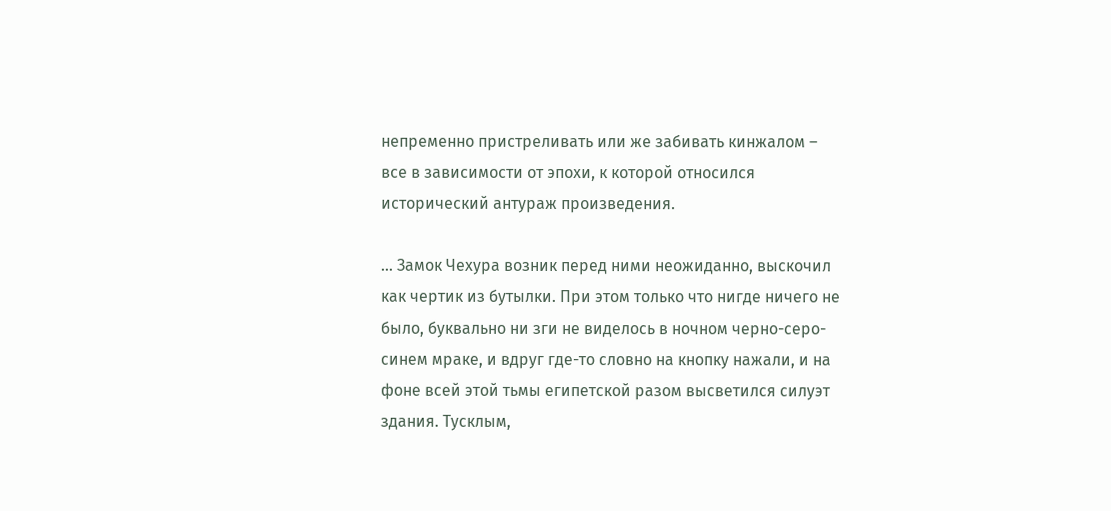непременно пристреливать или же забивать кинжалом – все в зависимости от эпохи, к которой относился исторический антураж произведения.

… Замок Чехура возник перед ними неожиданно, выскочил как чертик из бутылки. При этом только что нигде ничего не было, буквально ни зги не виделось в ночном черно-серо-синем мраке, и вдруг где-то словно на кнопку нажали, и на фоне всей этой тьмы египетской разом высветился силуэт здания. Тусклым,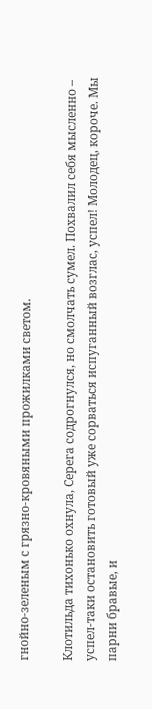гнойно-зеленым с грязно-кровяными прожилками светом.

Клотильда тихонько охнула, Серега содрогнулся, но смолчать сумел. Похвалил себя мысленно – успел-таки остановить готовый уже сорваться испуганный возглас, успел! Молодец, короче. Мы парни бравые, и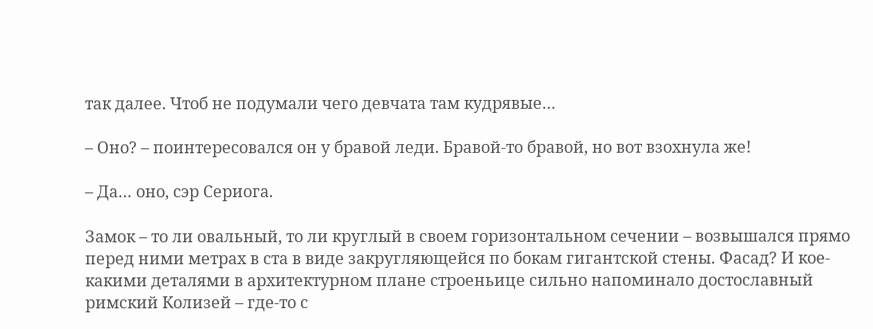так далее. Чтоб не подумали чего девчата там кудрявые…

– Оно? – поинтересовался он у бравой леди. Бравой-то бравой, но вот взохнула же!

– Да… оно, сэр Сериога.

Замок – то ли овальный, то ли круглый в своем горизонтальном сечении – возвышался прямо перед ними метрах в ста в виде закругляющейся по бокам гигантской стены. Фасад? И кое-какими деталями в архитектурном плане строеньице сильно напоминало достославный римский Колизей – где-то с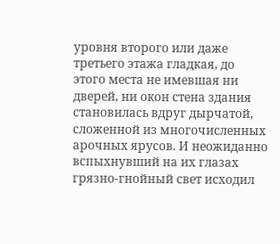уровня второго или даже третьего этажа гладкая, до этого места не имевшая ни дверей, ни окон стена здания становилась вдруг дырчатой, сложенной из многочисленных арочных ярусов. И неожиданно вспыхнувший на их глазах грязно-гнойный свет исходил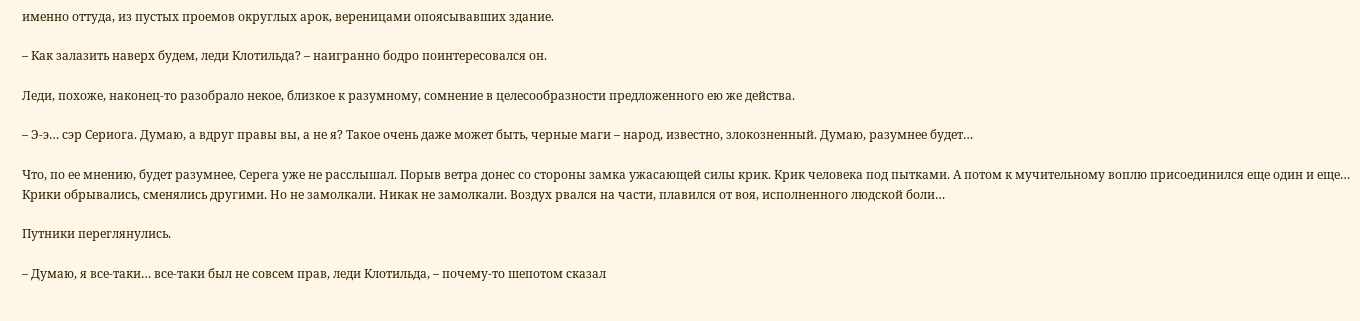именно оттуда, из пустых проемов округлых арок, вереницами опоясывавших здание.

– Как залазить наверх будем, леди Клотильда? – наигранно бодро поинтересовался он.

Леди, похоже, наконец-то разобрало некое, близкое к разумному, сомнение в целесообразности предложенного ею же действа.

– Э-э… сэр Сериога. Думаю, а вдруг правы вы, а не я? Такое очень даже может быть, черные маги – народ, известно, злокозненный. Думаю, разумнее будет…

Что, по ее мнению, будет разумнее, Серега уже не расслышал. Порыв ветра донес со стороны замка ужасающей силы крик. Крик человека под пытками. А потом к мучительному воплю присоединился еще один и еще… Крики обрывались, сменялись другими. Но не замолкали. Никак не замолкали. Воздух рвался на части, плавился от воя, исполненного людской боли…

Путники переглянулись.

– Думаю, я все-таки… все-таки был не совсем прав, леди Клотильда, – почему-то шепотом сказал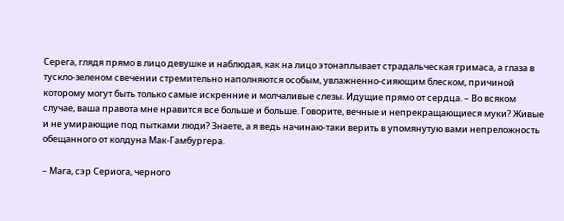Серега, глядя прямо в лицо девушке и наблюдая, как на лицо этонаплывает страдальческая гримаса, а глаза в тускло-зеленом свечении стремительно наполняются особым, увлажненно-сияющим блеском, причиной которому могут быть только самые искренние и молчаливые слезы. Идущие прямо от сердца. – Во всяком случае, ваша правота мне нравится все больше и больше. Говорите, вечные и непрекращающиеся муки? Живые и не умирающие под пытками люди? Знаете, а я ведь начинаю-таки верить в упомянутую вами непреложность обещанного от колдуна Мак-Гамбургера.

– Мага, сэр Сериога, черного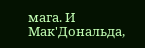мага. И Мак'Дональда,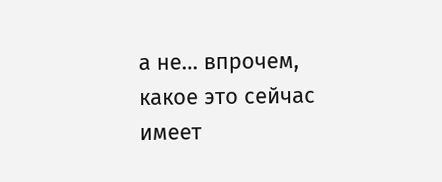а не… впрочем, какое это сейчас имеет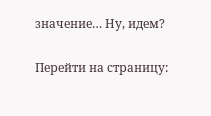значение… Ну, идем?

Перейти на страницу: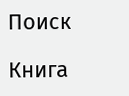Поиск

Книга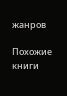жанров

Похожие книги